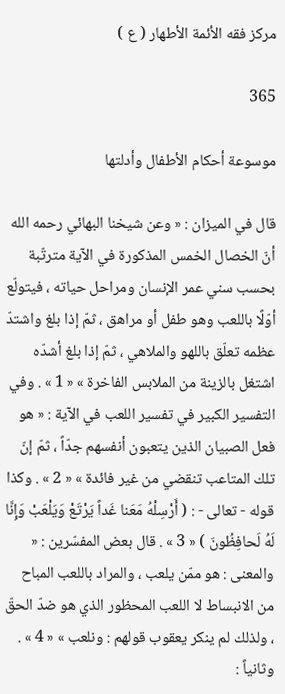مركز فقه الأئمة الأطهار ( ع )

365

موسوعة أحكام الأطفال وأدلتها

قال في الميزان : « وعن شيخنا البهائي رحمه الله أنّ الخصال الخمس المذكورة في الآية مترتّبة بحسب سني عمر الإنسان ومراحل حياته ، فيتولّع أوّلًا باللعب وهو طفل أو مراهق ، ثمّ إذا بلغ واشتدّ عظمه تعلّق باللهو والملاهي ، ثمّ إذا بلغ أشدّه اشتغل بالزينة من الملابس الفاخرة » « 1 » . وفي التفسير الكبير في تفسير اللعب في الآية : « هو فعل الصبيان الذين يتعبون أنفسهم جدّاً ، ثمّ إنّ تلك المتاعب تنقضي من غير فائدة » « 2 » . وكذا قوله - تعالى - : ( أَرْسِلْهُ مَعَنا غَداً يَرْتَعْ وَيَلْعَبْ وَإِنَّا لَهُ لَحافِظُونَ ) « 3 » . قال بعض المفسّرين : « والمعنى : هو ممّن يلعب ، والمراد باللعب المباح من الانبساط لا اللعب المحظور الذي هو ضدّ الحقّ ، ولذلك لم ينكر يعقوب قولهم : ونلعب » « 4 » . وثانياً :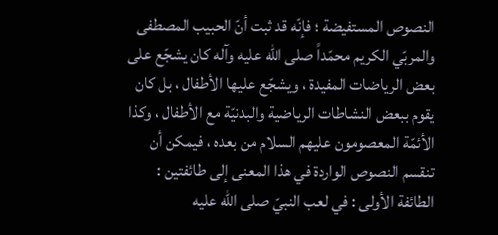النصوص المستفيضة ؛ فإنّه قد ثبت أنّ الحبيب المصطفى والمربّي الكريم محمّداً صلى الله عليه وآله كان يشجّع على بعض الرياضات المفيدة ، ويشجّع عليها الأطفال ، بل كان يقوم ببعض النشاطات الرياضية والبدنيّة مع الأطفال ، وكذا الأئمّة المعصومون عليهم السلام من بعده ، فيمكن أن تنقسم النصوص الواردة في هذا المعنى إلى طائفتين : الطائفة الأولى : في لعب النبيّ صلى الله عليه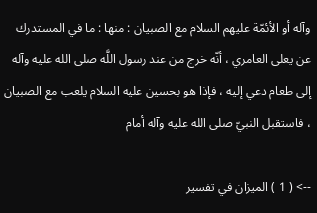وآله أو الأئمّة عليهم السلام مع الصبيان : منها : ما في المستدرك عن يعلى العامري ، أنّه خرج من عند رسول اللَّه صلى الله عليه وآله إلى طعام دعي إليه ، فإذا هو بحسين عليه السلام يلعب مع الصبيان ، فاستقبل النبيّ صلى الله عليه وآله أمام

--> ( 1 ) الميزان في تفسير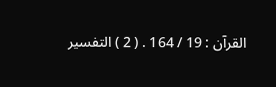القرآن : 19 / 164 . ( 2 ) التفسير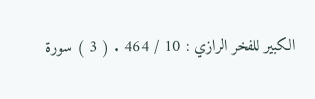الكبير للفخر الرازي : 10 / 464 . ( 3 ) سورة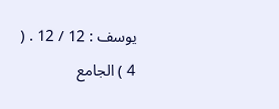يوسف : 12 / 12 . ( 4 ) الجامع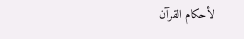لأحكام القرآن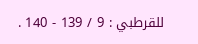للقرطبي : 9 / 139 - 140 .